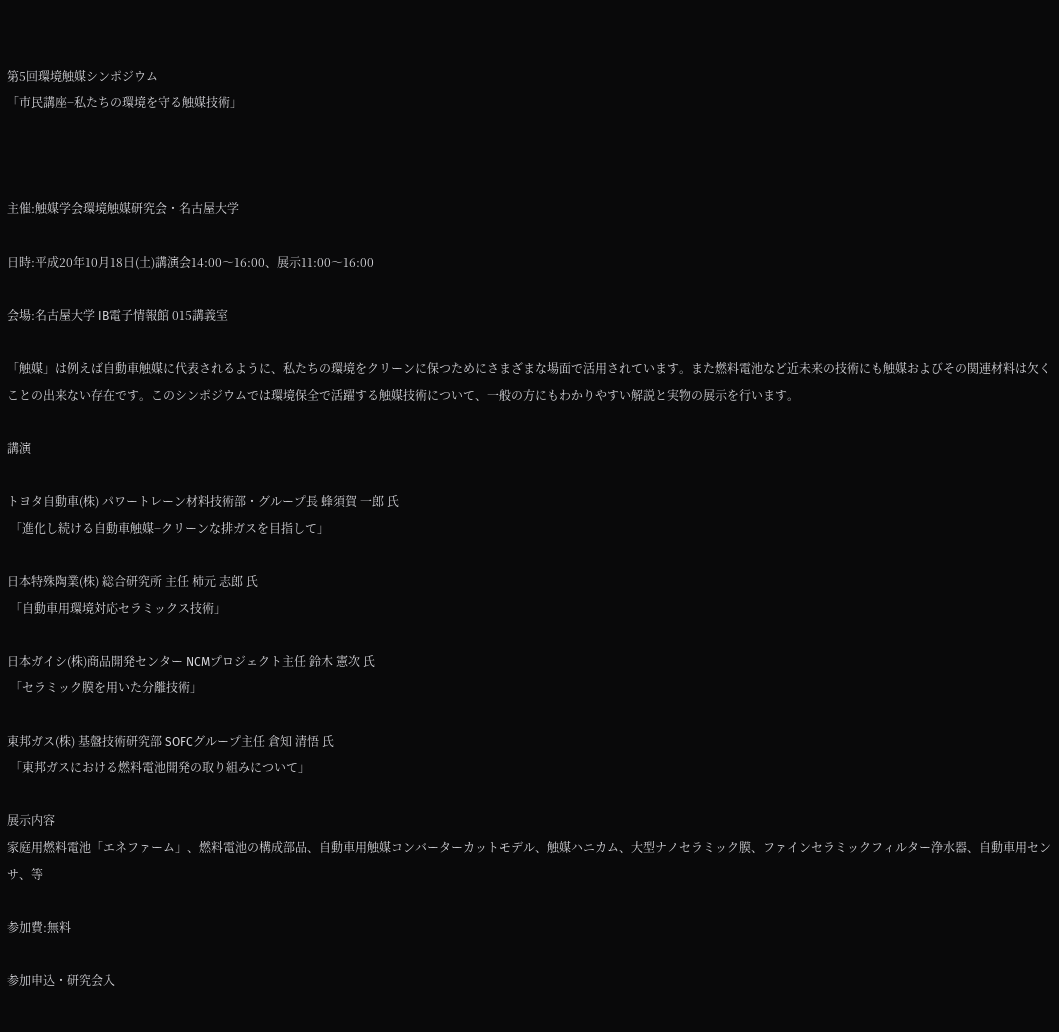第5回環境触媒シンポジウム
「市民講座−私たちの環境を守る触媒技術」



主催:触媒学会環境触媒研究会・名古屋大学

日時:平成20年10月18日(土)講演会14:00〜16:00、展示11:00〜16:00

会場:名古屋大学 IB電子情報館 015講義室

「触媒」は例えば自動車触媒に代表されるように、私たちの環境をクリーンに保つためにさまざまな場面で活用されています。また燃料電池など近未来の技術にも触媒およびその関連材料は欠くことの出来ない存在です。このシンポジウムでは環境保全で活躍する触媒技術について、一般の方にもわかりやすい解説と実物の展示を行います。

講演

トヨタ自動車(株) パワートレーン材料技術部・グループ長 蜂須賀 一郎 氏
 「進化し続ける自動車触媒−クリーンな排ガスを目指して」

日本特殊陶業(株) 総合研究所 主任 柿元 志郎 氏
 「自動車用環境対応セラミックス技術」

日本ガイシ(株)商品開発センター NCMプロジェクト主任 鈴木 憲次 氏
 「セラミック膜を用いた分離技術」

東邦ガス(株) 基盤技術研究部 SOFCグループ主任 倉知 清悟 氏
 「東邦ガスにおける燃料電池開発の取り組みについて」

展示内容
家庭用燃料電池「エネファーム」、燃料電池の構成部品、自動車用触媒コンバーターカットモデル、触媒ハニカム、大型ナノセラミック膜、ファインセラミックフィルター浄水器、自動車用センサ、等

参加費:無料

参加申込・研究会入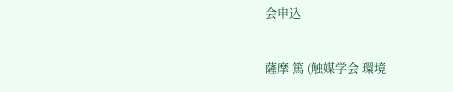会申込

薩摩 篤 (触媒学会 環境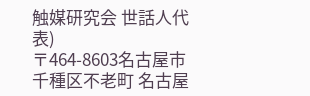触媒研究会 世話人代表)
〒464-8603名古屋市千種区不老町 名古屋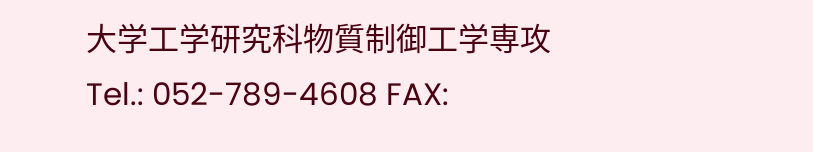大学工学研究科物質制御工学専攻
Tel.: 052-789-4608 FAX: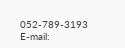052-789-3193 E-mail: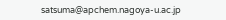satsuma@apchem.nagoya-u.ac.jp